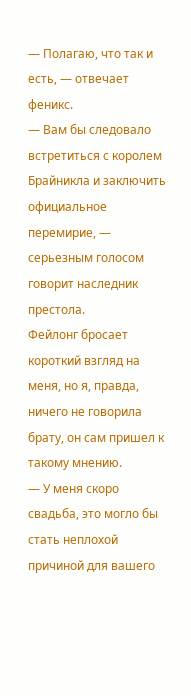— Полагаю, что так и есть, — отвечает феникс.
— Вам бы следовало встретиться с королем Брайникла и заключить официальное перемирие, — серьезным голосом говорит наследник престола.
Фейлонг бросает короткий взгляд на меня, но я, правда, ничего не говорила брату, он сам пришел к такому мнению.
— У меня скоро свадьба, это могло бы стать неплохой причиной для вашего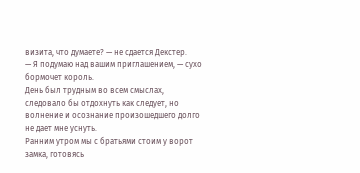визита, что думаете? — не сдается Декстер.
— Я подумаю над вашим приглашением, — сухо бормочет король.
День был трудным во всем смыслах, следовало бы отдохнуть как следует, но волнение и осознание произошедшего долго не дает мне уснуть.
Ранним утром мы с братьями стоим у ворот замка, готовясь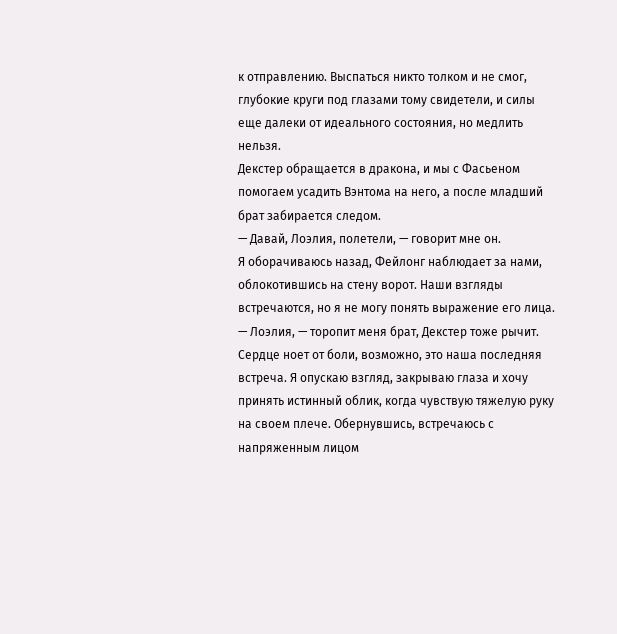к отправлению. Выспаться никто толком и не смог, глубокие круги под глазами тому свидетели, и силы еще далеки от идеального состояния, но медлить нельзя.
Декстер обращается в дракона, и мы с Фасьеном помогаем усадить Вэнтома на него, а после младший брат забирается следом.
— Давай, Лоэлия, полетели, — говорит мне он.
Я оборачиваюсь назад, Фейлонг наблюдает за нами, облокотившись на стену ворот. Наши взгляды встречаются, но я не могу понять выражение его лица.
— Лоэлия, — торопит меня брат, Декстер тоже рычит.
Сердце ноет от боли, возможно, это наша последняя встреча. Я опускаю взгляд, закрываю глаза и хочу принять истинный облик, когда чувствую тяжелую руку на своем плече. Обернувшись, встречаюсь с напряженным лицом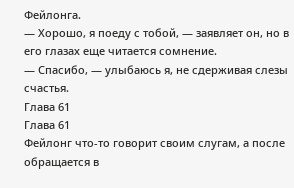Фейлонга.
— Хорошо, я поеду с тобой, — заявляет он, но в его глазах еще читается сомнение.
— Спасибо, — улыбаюсь я, не сдерживая слезы счастья.
Глава 61
Глава 61
Фейлонг что-то говорит своим слугам, а после обращается в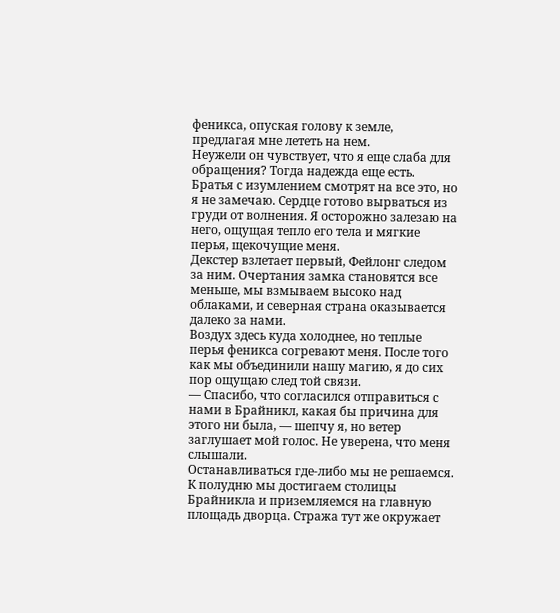феникса, опуская голову к земле, предлагая мне лететь на нем.
Неужели он чувствует, что я еще слаба для обращения? Тогда надежда еще есть.
Братья с изумлением смотрят на все это, но я не замечаю. Сердце готово вырваться из груди от волнения. Я осторожно залезаю на него, ощущая тепло его тела и мягкие перья, щекочущие меня.
Декстер взлетает первый, Фейлонг следом за ним. Очертания замка становятся все меньше, мы взмываем высоко над облаками, и северная страна оказывается далеко за нами.
Воздух здесь куда холоднее, но теплые перья феникса согревают меня. После того как мы объединили нашу магию, я до сих пор ощущаю след той связи.
— Спасибо, что согласился отправиться с нами в Брайникл, какая бы причина для этого ни была, — шепчу я, но ветер заглушает мой голос. Не уверена, что меня слышали.
Останавливаться где-либо мы не решаемся. К полудню мы достигаем столицы Брайникла и приземляемся на главную площадь дворца. Стража тут же окружает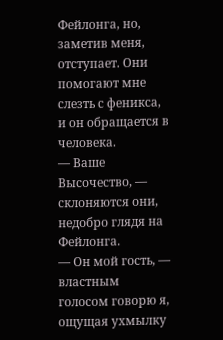Фейлонга, но, заметив меня, отступает. Они помогают мне слезть с феникса, и он обращается в человека.
— Ваше Высочество, — склоняются они, недобро глядя на Фейлонга.
— Он мой гость, — властным голосом говорю я, ощущая ухмылку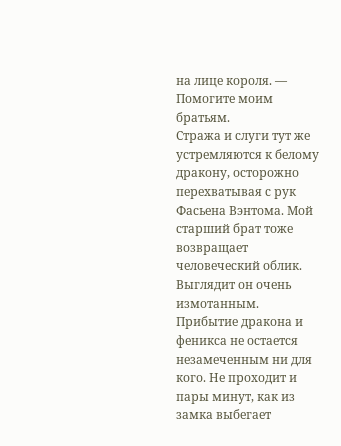на лице короля. — Помогите моим братьям.
Стража и слуги тут же устремляются к белому дракону, осторожно перехватывая с рук Фасьена Вэнтома. Мой старший брат тоже возвращает человеческий облик. Выглядит он очень измотанным.
Прибытие дракона и феникса не остается незамеченным ни для кого. Не проходит и пары минут, как из замка выбегает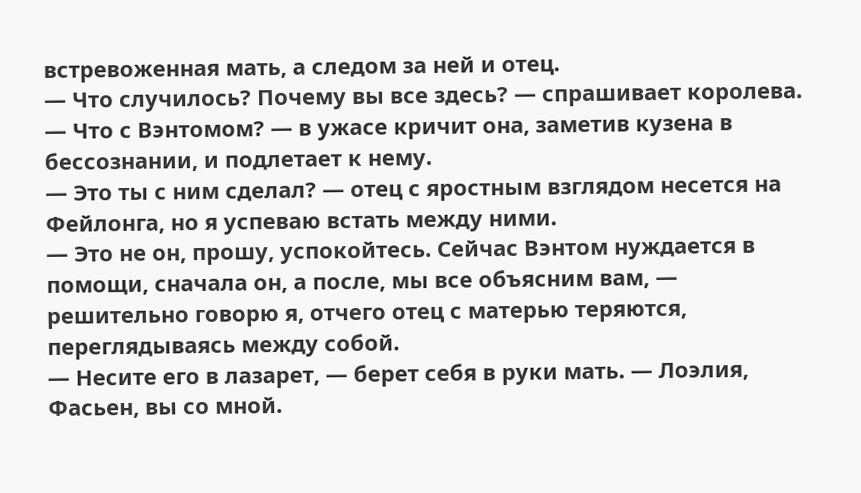встревоженная мать, а следом за ней и отец.
— Что случилось? Почему вы все здесь? — спрашивает королева. — Что с Вэнтомом? — в ужасе кричит она, заметив кузена в бессознании, и подлетает к нему.
— Это ты с ним сделал? — отец с яростным взглядом несется на Фейлонга, но я успеваю встать между ними.
— Это не он, прошу, успокойтесь. Сейчас Вэнтом нуждается в помощи, сначала он, а после, мы все объясним вам, — решительно говорю я, отчего отец с матерью теряются, переглядываясь между собой.
— Несите его в лазарет, — берет себя в руки мать. — Лоэлия, Фасьен, вы со мной.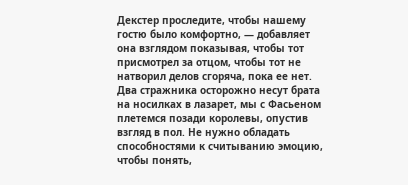Декстер проследите, чтобы нашему гостю было комфортно, — добавляет она взглядом показывая, чтобы тот присмотрел за отцом, чтобы тот не натворил делов сгоряча, пока ее нет.
Два стражника осторожно несут брата на носилках в лазарет, мы с Фасьеном плетемся позади королевы, опустив взгляд в пол. Не нужно обладать способностями к считыванию эмоцию, чтобы понять,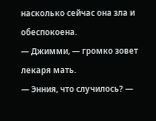насколько сейчас она зла и обеспокоена.
— Джимми, — громко зовет лекаря мать.
— Энния, что случилось? —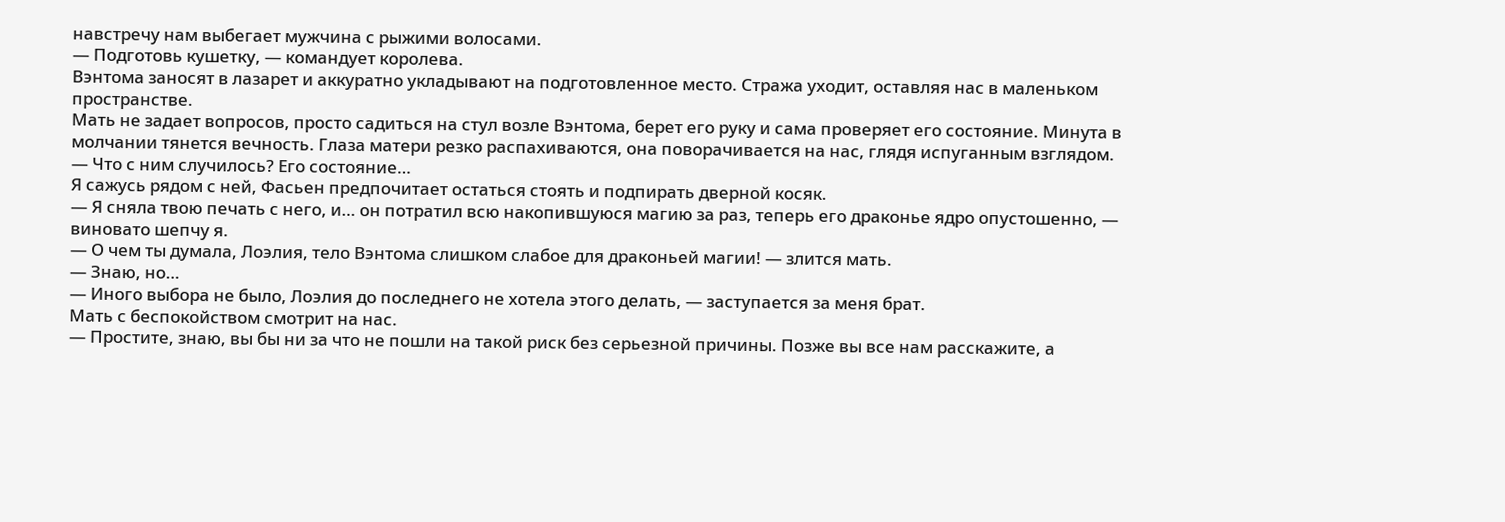навстречу нам выбегает мужчина с рыжими волосами.
— Подготовь кушетку, — командует королева.
Вэнтома заносят в лазарет и аккуратно укладывают на подготовленное место. Стража уходит, оставляя нас в маленьком пространстве.
Мать не задает вопросов, просто садиться на стул возле Вэнтома, берет его руку и сама проверяет его состояние. Минута в молчании тянется вечность. Глаза матери резко распахиваются, она поворачивается на нас, глядя испуганным взглядом.
— Что с ним случилось? Его состояние…
Я сажусь рядом с ней, Фасьен предпочитает остаться стоять и подпирать дверной косяк.
— Я сняла твою печать с него, и… он потратил всю накопившуюся магию за раз, теперь его драконье ядро опустошенно, — виновато шепчу я.
— О чем ты думала, Лоэлия, тело Вэнтома слишком слабое для драконьей магии! — злится мать.
— Знаю, но…
— Иного выбора не было, Лоэлия до последнего не хотела этого делать, — заступается за меня брат.
Мать с беспокойством смотрит на нас.
— Простите, знаю, вы бы ни за что не пошли на такой риск без серьезной причины. Позже вы все нам расскажите, а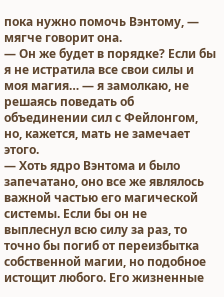пока нужно помочь Вэнтому, — мягче говорит она.
— Он же будет в порядке? Если бы я не истратила все свои силы и моя магия… — я замолкаю, не решаясь поведать об объединении сил с Фейлонгом, но, кажется, мать не замечает этого.
— Хоть ядро Вэнтома и было запечатано, оно все же являлось важной частью его магической системы. Если бы он не выплеснул всю силу за раз, то точно бы погиб от переизбытка собственной магии, но подобное истощит любого. Его жизненные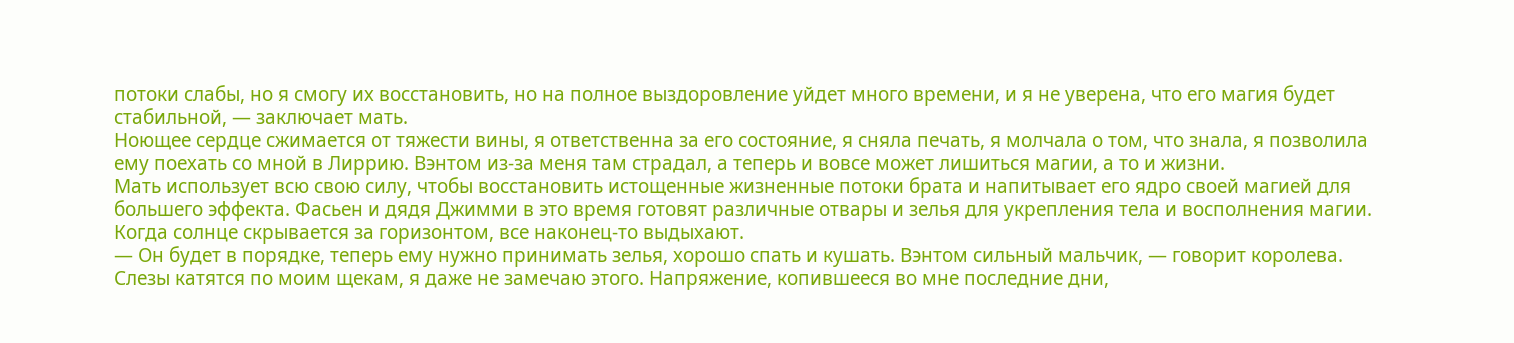потоки слабы, но я смогу их восстановить, но на полное выздоровление уйдет много времени, и я не уверена, что его магия будет стабильной, — заключает мать.
Ноющее сердце сжимается от тяжести вины, я ответственна за его состояние, я сняла печать, я молчала о том, что знала, я позволила ему поехать со мной в Лиррию. Вэнтом из-за меня там страдал, а теперь и вовсе может лишиться магии, а то и жизни.
Мать использует всю свою силу, чтобы восстановить истощенные жизненные потоки брата и напитывает его ядро своей магией для большего эффекта. Фасьен и дядя Джимми в это время готовят различные отвары и зелья для укрепления тела и восполнения магии.
Когда солнце скрывается за горизонтом, все наконец-то выдыхают.
— Он будет в порядке, теперь ему нужно принимать зелья, хорошо спать и кушать. Вэнтом сильный мальчик, — говорит королева.
Слезы катятся по моим щекам, я даже не замечаю этого. Напряжение, копившееся во мне последние дни,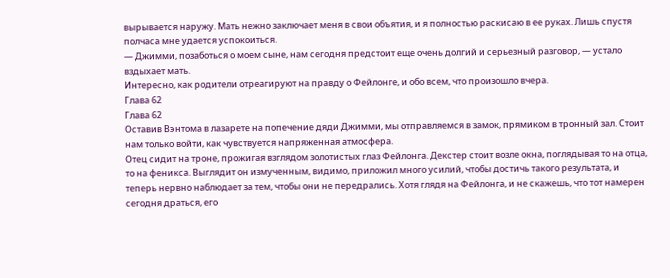вырывается наружу. Мать нежно заключает меня в свои объятия, и я полностью раскисаю в ее руках. Лишь спустя полчаса мне удается успокоиться.
— Джимми, позаботься о моем сыне, нам сегодня предстоит еще очень долгий и серьезный разговор, — устало вздыхает мать.
Интересно, как родители отреагируют на правду о Фейлонге, и обо всем, что произошло вчера.
Глава 62
Глава 62
Оставив Вэнтома в лазарете на попечение дяди Джимми, мы отправляемся в замок, прямиком в тронный зал. Стоит нам только войти, как чувствуется напряженная атмосфера.
Отец сидит на троне, прожигая взглядом золотистых глаз Фейлонга. Декстер стоит возле окна, поглядывая то на отца, то на феникса. Выглядит он измученным, видимо, приложил много усилий, чтобы достичь такого результата, и теперь нервно наблюдает за тем, чтобы они не передрались. Хотя глядя на Фейлонга, и не скажешь, что тот намерен сегодня драться, его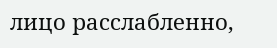лицо расслабленно,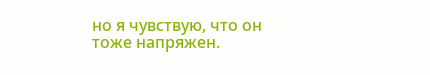но я чувствую, что он тоже напряжен.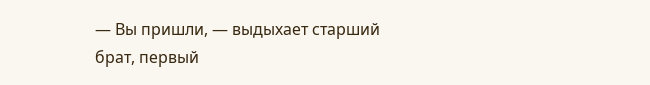— Вы пришли, — выдыхает старший брат, первый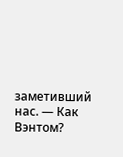заметивший нас. — Как Вэнтом?